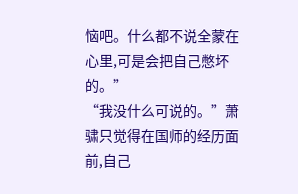恼吧。什么都不说全蒙在心里,可是会把自己憋坏的。”
“我没什么可说的。”萧骕只觉得在国师的经历面前,自己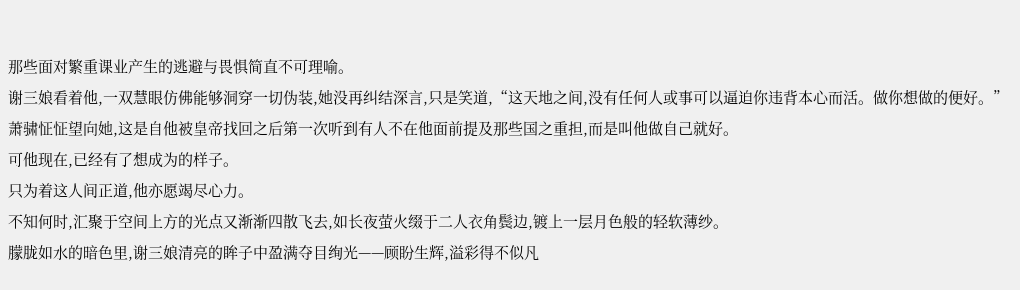那些面对繁重课业产生的逃避与畏惧简直不可理喻。
谢三娘看着他,一双慧眼仿佛能够洞穿一切伪装,她没再纠结深言,只是笑道,“这天地之间,没有任何人或事可以逼迫你违背本心而活。做你想做的便好。”
萧骕怔怔望向她,这是自他被皇帝找回之后第一次听到有人不在他面前提及那些国之重担,而是叫他做自己就好。
可他现在,已经有了想成为的样子。
只为着这人间正道,他亦愿竭尽心力。
不知何时,汇聚于空间上方的光点又渐渐四散飞去,如长夜萤火缀于二人衣角鬓边,镀上一层月色般的轻软薄纱。
朦胧如水的暗色里,谢三娘清亮的眸子中盈满夺目绚光——顾盼生辉,溢彩得不似凡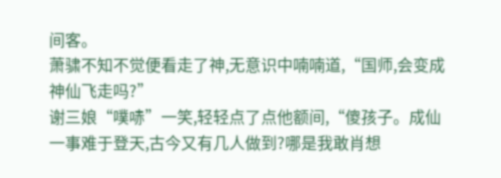间客。
萧骕不知不觉便看走了神,无意识中喃喃道,“国师,会变成神仙飞走吗?”
谢三娘“噗哧”一笑,轻轻点了点他额间,“傻孩子。成仙一事难于登天,古今又有几人做到?哪是我敢肖想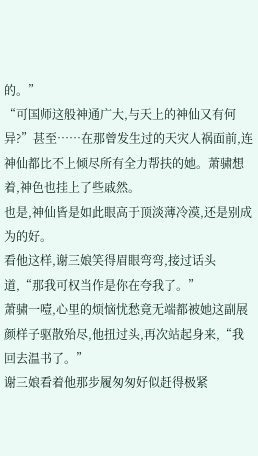的。”
“可国师这般神通广大,与天上的神仙又有何异?”甚至……在那曾发生过的天灾人祸面前,连神仙都比不上倾尽所有全力帮扶的她。萧骕想着,神色也挂上了些戚然。
也是,神仙皆是如此眼高于顶淡薄冷漠,还是别成为的好。
看他这样,谢三娘笑得眉眼弯弯,接过话头道,“那我可权当作是你在夸我了。”
萧骕一噎,心里的烦恼忧愁竟无端都被她这副展颜样子驱散殆尽,他扭过头,再次站起身来,“我回去温书了。”
谢三娘看着他那步履匆匆好似赶得极紧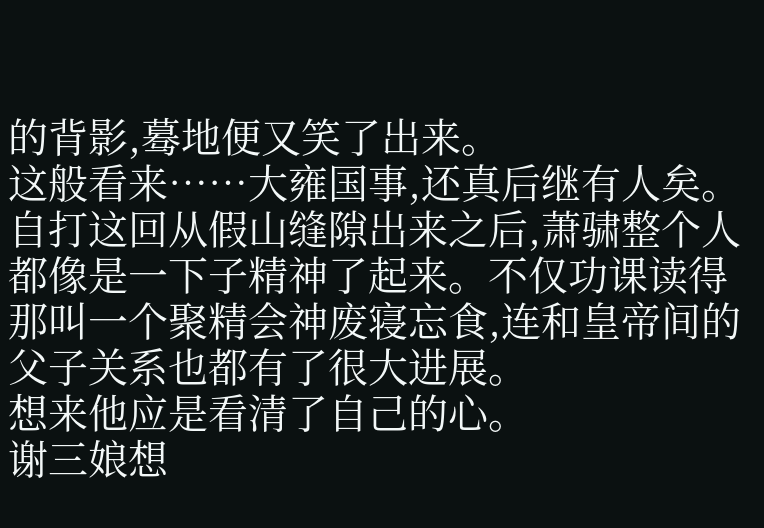的背影,蓦地便又笑了出来。
这般看来……大雍国事,还真后继有人矣。
自打这回从假山缝隙出来之后,萧骕整个人都像是一下子精神了起来。不仅功课读得那叫一个聚精会神废寝忘食,连和皇帝间的父子关系也都有了很大进展。
想来他应是看清了自己的心。
谢三娘想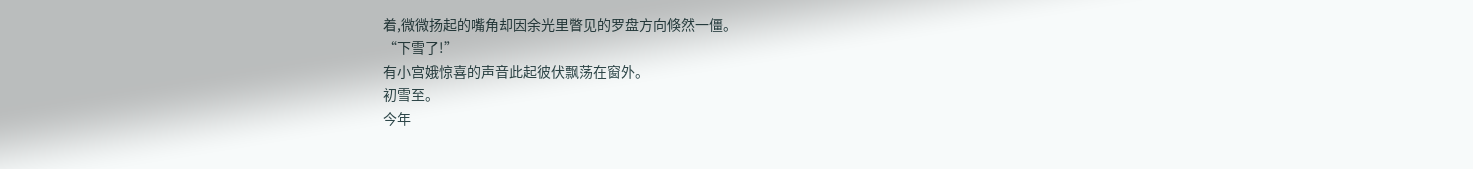着,微微扬起的嘴角却因余光里瞥见的罗盘方向倏然一僵。
“下雪了!”
有小宫娥惊喜的声音此起彼伏飘荡在窗外。
初雪至。
今年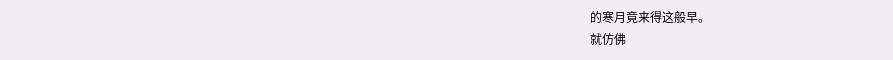的寒月竟来得这般早。
就仿佛